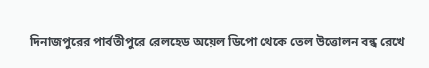দিনাজপুরের পার্বতীপুরে রেলহেড অয়েল ডিপো থেকে তেল উত্তোলন বন্ধ রেখে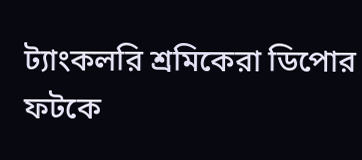ট্যাংকলরি শ্রমিকেরা ডিপোর ফটকে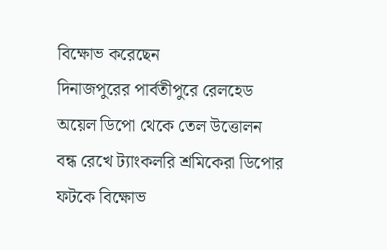বিক্ষোভ করেছেন
দিনাজপুরের পার্বতীপুরে রেলহেড অয়েল ডিপো থেকে তেল উত্তোলন বন্ধ রেখে ট্যাংকলরি শ্রমিকেরা ডিপোর ফটকে বিক্ষোভ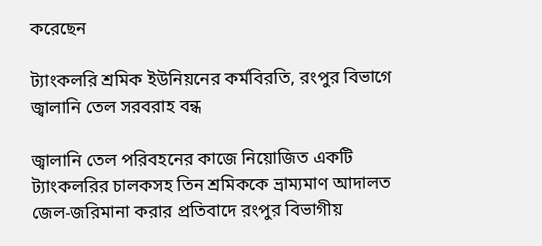করেছেন

ট্যাংকলরি শ্রমিক ইউনিয়নের কর্মবিরতি, রংপুর বিভাগে জ্বালানি তেল সরবরাহ বন্ধ

জ্বালানি তেল পরিবহনের কাজে নিয়োজিত একটি ট্যাংকলরির চালকসহ তিন শ্রমিককে ভ্রাম্যমাণ আদালত জেল-জরিমানা করার প্রতিবাদে রংপুর বিভাগীয়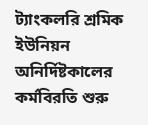ট্যাংকলরি শ্রমিক ইউনিয়ন অনির্দিষ্টকালের কর্মবিরতি শুরু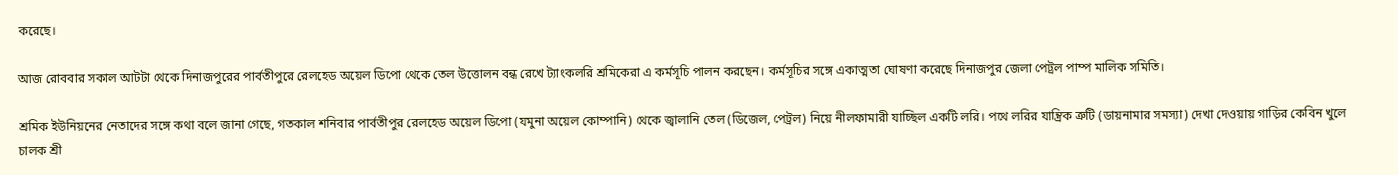করেছে।

আজ রোববার সকাল আটটা থেকে দিনাজপুরের পার্বতীপুরে রেলহেড অয়েল ডিপো থেকে তেল উত্তোলন বন্ধ রেখে ট্যাংকলরি শ্রমিকেরা এ কর্মসূচি পালন করছেন। কর্মসূচির সঙ্গে একাত্মতা ঘোষণা করেছে দিনাজপুর জেলা পেট্রল পাম্প মালিক সমিতি।

শ্রমিক ইউনিয়নের নেতাদের সঙ্গে কথা বলে জানা গেছে, গতকাল শনিবার পার্বতীপুর রেলহেড অয়েল ডিপো (যমুনা অয়েল কোম্পানি) থেকে জ্বালানি তেল (ডিজেল, পেট্রল) নিয়ে নীলফামারী যাচ্ছিল একটি লরি। পথে লরির যান্ত্রিক ত্রুটি (ডায়নামার সমস্যা) দেখা দেওয়ায় গাড়ির কেবিন খুলে চালক শ্রী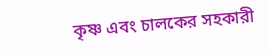কৃষ্ণ এবং চালকের সহকারী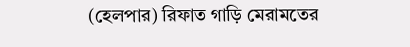(হেলপার) রিফাত গাড়ি মেরামতের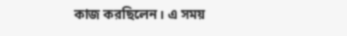কাজ করছিলেন। এ সময়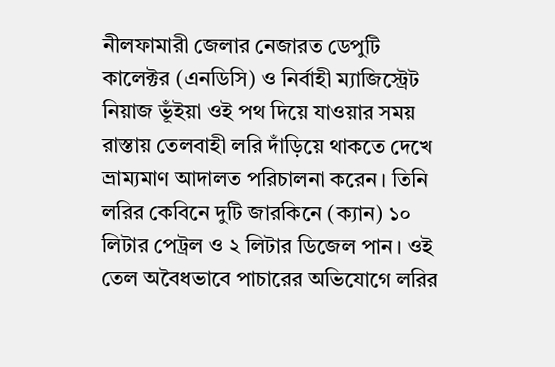নীলফামারী জেলার নেজারত ডেপুটি কালেক্টর (এনডিসি) ও নির্বাহী ম্যাজিস্ট্রেট নিয়াজ ভূঁইয়া ওই পথ দিয়ে যাওয়ার সময় রাস্তায় তেলবাহী লরি দাঁড়িয়ে থাকতে দেখে ভ্রাম্যমাণ আদালত পরিচালনা করেন। তিনি লরির কেবিনে দুটি জারকিনে (ক্যান) ১০ লিটার পেট্রল ও ২ লিটার ডিজেল পান। ওই তেল অবৈধভাবে পাচারের অভিযোগে লরির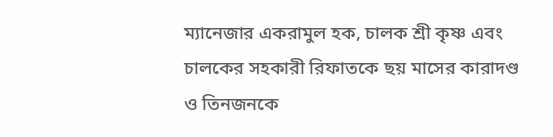ম্যানেজার একরামুল হক, চালক শ্রী কৃষ্ণ এবং চালকের সহকারী রিফাতকে ছয় মাসের কারাদণ্ড ও তিনজনকে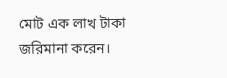মোট এক লাখ টাকা জরিমানা করেন।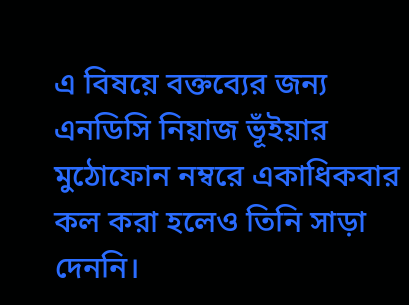এ বিষয়ে বক্তব্যের জন্য এনডিসি নিয়াজ ভূঁইয়ার মুঠোফোন নম্বরে একাধিকবার কল করা হলেও তিনি সাড়া দেননি।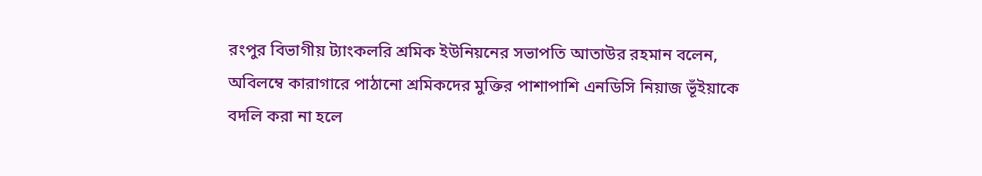রংপুর বিভাগীয় ট্যাংকলরি শ্রমিক ইউনিয়নের সভাপতি আতাউর রহমান বলেন, অবিলম্বে কারাগারে পাঠানো শ্রমিকদের মুক্তির পাশাপাশি এনডিসি নিয়াজ ভূঁইয়াকে বদলি করা না হলে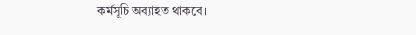কর্মসূচি অব্যাহত থাকবে।